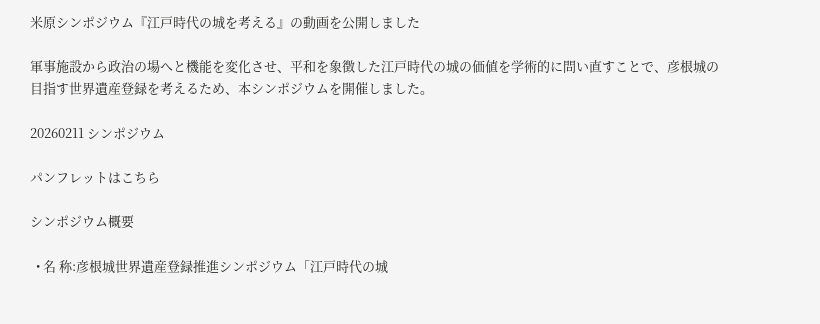米原シンポジウム『江戸時代の城を考える』の動画を公開しました

軍事施設から政治の場へと機能を変化させ、平和を象徴した江戸時代の城の価値を学術的に問い直すことで、彦根城の目指す世界遺産登録を考えるため、本シンポジウムを開催しました。

20260211 シンポジウム

パンフレットはこちら

シンポジウム概要

  • 名 称:彦根城世界遺産登録推進シンポジウム「江戸時代の城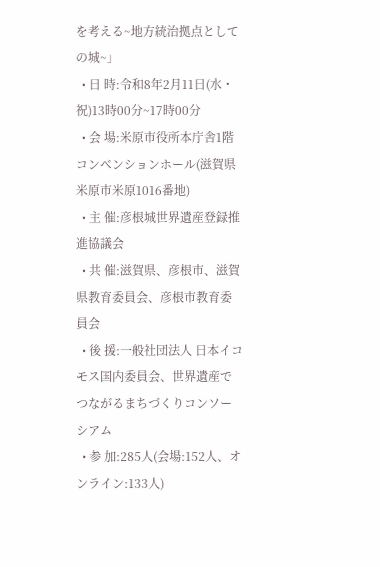を考える~地方統治拠点としての城~」
  • 日 時:令和8年2月11日(水・祝)13時00分~17時00分
  • 会 場:米原市役所本庁舎1階 コンベンションホール(滋賀県米原市米原1016番地)
  • 主 催:彦根城世界遺産登録推進協議会
  • 共 催:滋賀県、彦根市、滋賀県教育委員会、彦根市教育委員会
  • 後 援:一般社団法人 日本イコモス国内委員会、世界遺産でつながるまちづくりコンソーシアム
  • 参 加:285人(会場:152人、オンライン:133人)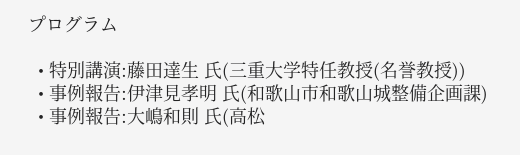プログラム

  • 特別講演:藤田達生 氏(三重大学特任教授(名誉教授))
  • 事例報告:伊津見孝明 氏(和歌山市和歌山城整備企画課)
  • 事例報告:大嶋和則 氏(高松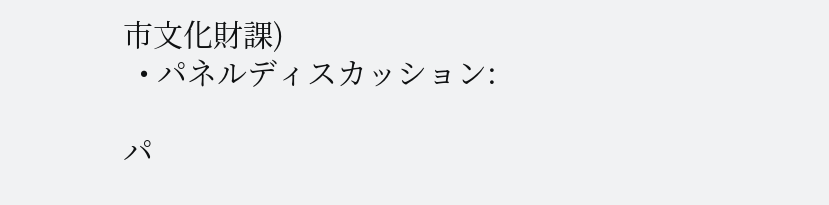市文化財課)
  • パネルディスカッション:

パ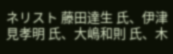ネリスト 藤田達生 氏、伊津見孝明 氏、大嶋和則 氏、木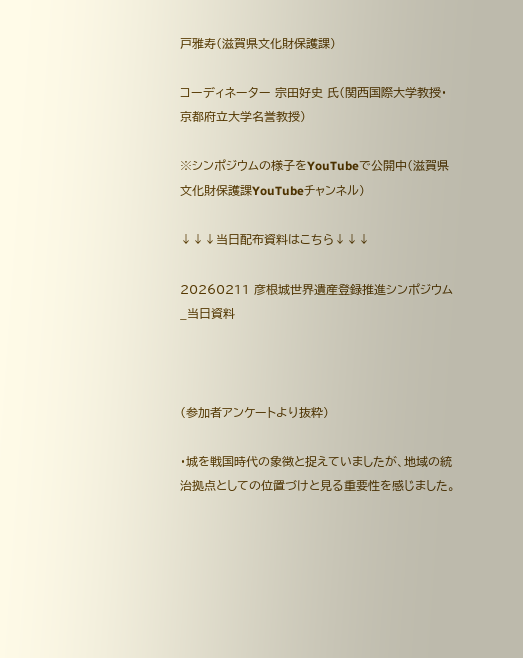戸雅寿(滋賀県文化財保護課)

コーディネーター 宗田好史 氏(関西国際大学教授・京都府立大学名誉教授)

※シンポジウムの様子をYouTubeで公開中(滋賀県文化財保護課YouTubeチャンネル)

↓↓↓当日配布資料はこちら↓↓↓

20260211 彦根城世界遺産登録推進シンポジウム_当日資料



(参加者アンケートより抜粋)

・城を戦国時代の象徴と捉えていましたが、地域の統治拠点としての位置づけと見る重要性を感じました。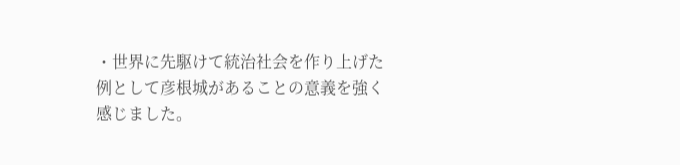・世界に先駆けて統治社会を作り上げた例として彦根城があることの意義を強く感じました。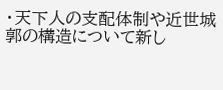・天下人の支配体制や近世城郭の構造について新し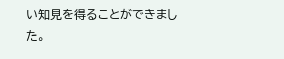い知見を得ることができました。